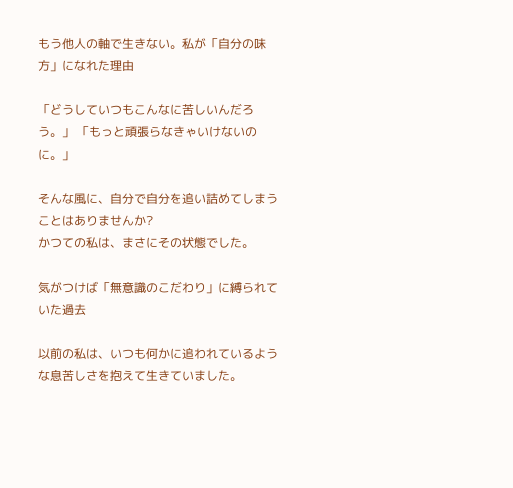もう他人の軸で生きない。私が「自分の味方」になれた理由

「どうしていつもこんなに苦しいんだろう。」 「もっと頑張らなきゃいけないのに。」

そんな風に、自分で自分を追い詰めてしまうことはありませんか?
かつての私は、まさにその状態でした。

気がつけば「無意識のこだわり」に縛られていた過去

以前の私は、いつも何かに追われているような息苦しさを抱えて生きていました。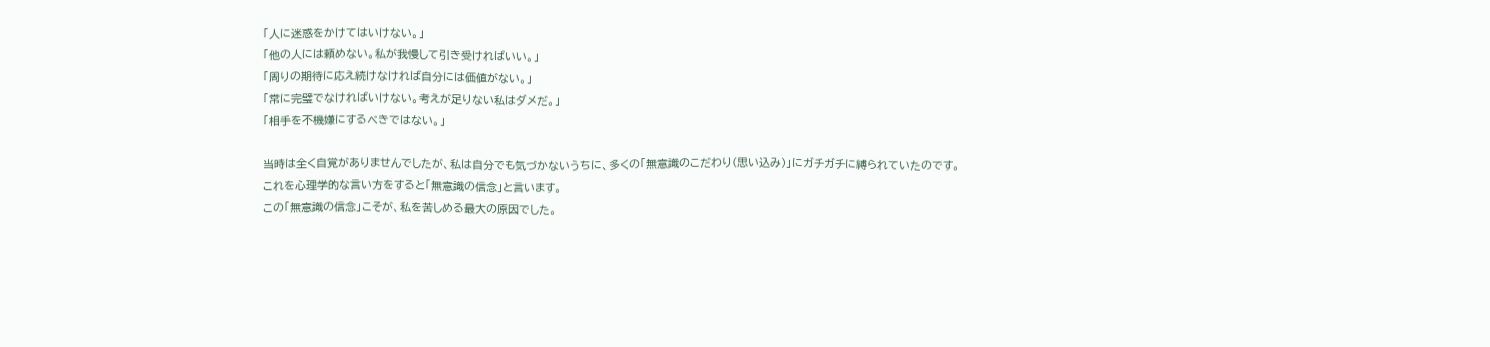「人に迷惑をかけてはいけない。」
「他の人には頼めない。私が我慢して引き受ければいい。」
「周りの期待に応え続けなければ自分には価値がない。」
「常に完璧でなければいけない。考えが足りない私はダメだ。」
「相手を不機嫌にするべきではない。」

当時は全く自覚がありませんでしたが、私は自分でも気づかないうちに、多くの「無意識のこだわり(思い込み)」にガチガチに縛られていたのです。
これを心理学的な言い方をすると「無意識の信念」と言います。
この「無意識の信念」こそが、私を苦しめる最大の原因でした。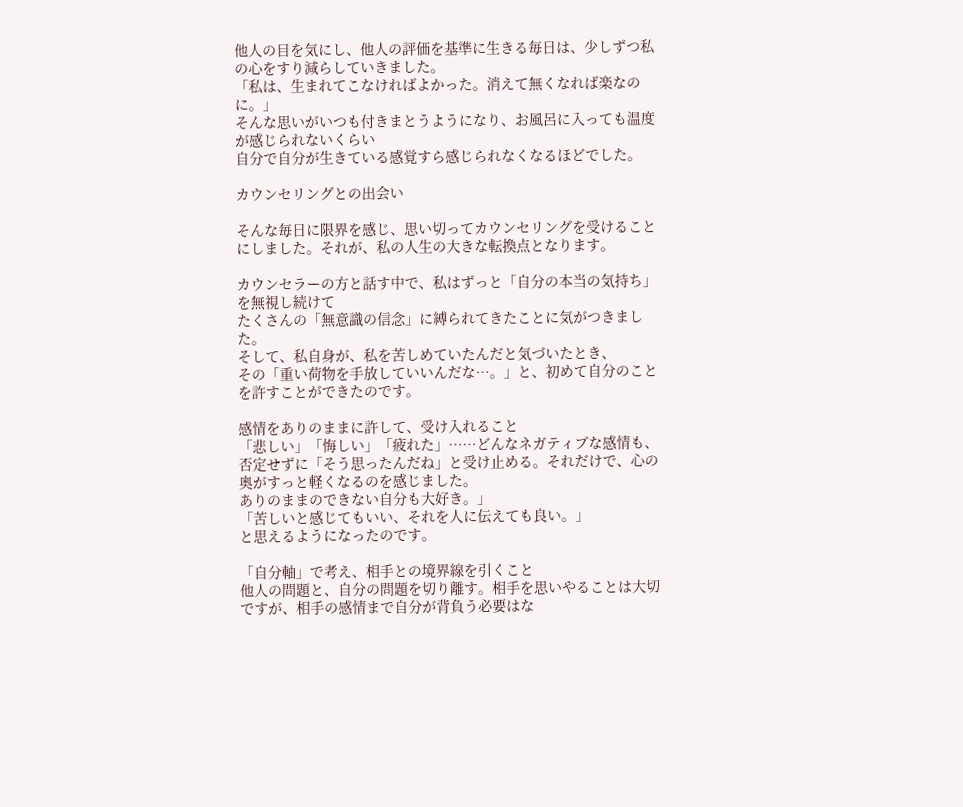他人の目を気にし、他人の評価を基準に生きる毎日は、少しずつ私の心をすり減らしていきました。
「私は、生まれてこなければよかった。消えて無くなれば楽なのに。」
そんな思いがいつも付きまとうようになり、お風呂に入っても温度が感じられないくらい
自分で自分が生きている感覚すら感じられなくなるほどでした。

カウンセリングとの出会い

そんな毎日に限界を感じ、思い切ってカウンセリングを受けることにしました。それが、私の人生の大きな転換点となります。

カウンセラーの方と話す中で、私はずっと「自分の本当の気持ち」を無視し続けて
たくさんの「無意識の信念」に縛られてきたことに気がつきました。
そして、私自身が、私を苦しめていたんだと気づいたとき、
その「重い荷物を手放していいんだな…。」と、初めて自分のことを許すことができたのです。

感情をありのままに許して、受け入れること
「悲しい」「悔しい」「疲れた」……どんなネガティブな感情も、否定せずに「そう思ったんだね」と受け止める。それだけで、心の奥がすっと軽くなるのを感じました。
ありのままのできない自分も大好き。」
「苦しいと感じてもいい、それを人に伝えても良い。」
と思えるようになったのです。

「自分軸」で考え、相手との境界線を引くこと
他人の問題と、自分の問題を切り離す。相手を思いやることは大切ですが、相手の感情まで自分が背負う必要はな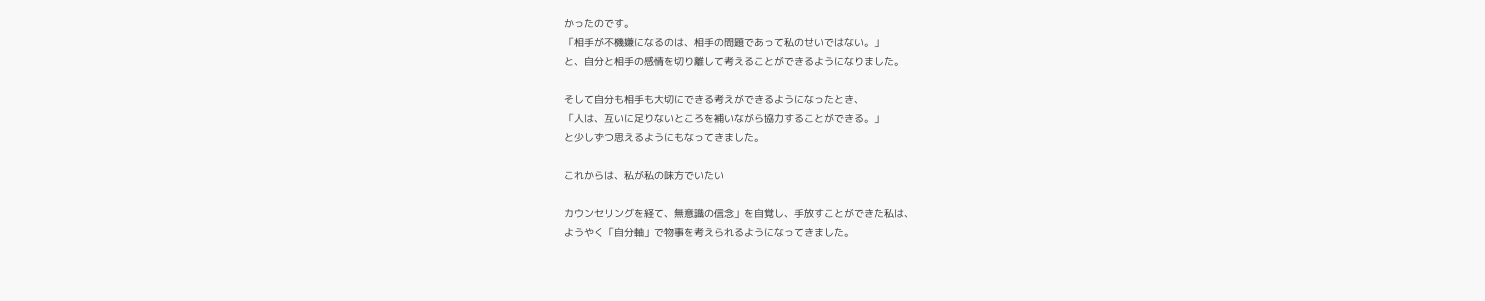かったのです。
「相手が不機嫌になるのは、相手の問題であって私のせいではない。」
と、自分と相手の感情を切り離して考えることができるようになりました。

そして自分も相手も大切にできる考えができるようになったとき、
「人は、互いに足りないところを補いながら協力することができる。」
と少しずつ思えるようにもなってきました。

これからは、私が私の味方でいたい

カウンセリングを経て、無意識の信念」を自覚し、手放すことができた私は、
ようやく「自分軸」で物事を考えられるようになってきました。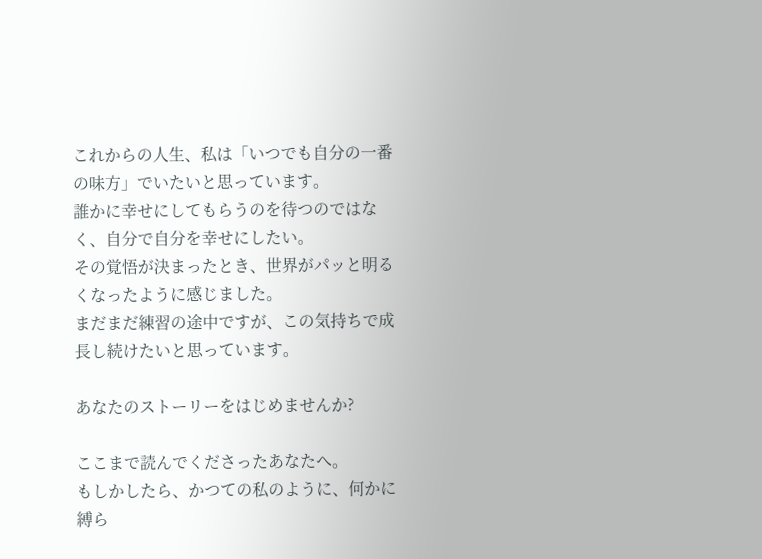これからの人生、私は「いつでも自分の一番の味方」でいたいと思っています。
誰かに幸せにしてもらうのを待つのではなく、自分で自分を幸せにしたい。
その覚悟が決まったとき、世界がパッと明るくなったように感じました。
まだまだ練習の途中ですが、この気持ちで成長し続けたいと思っています。

あなたのストーリーをはじめませんか?

ここまで読んでくださったあなたへ。
もしかしたら、かつての私のように、何かに縛ら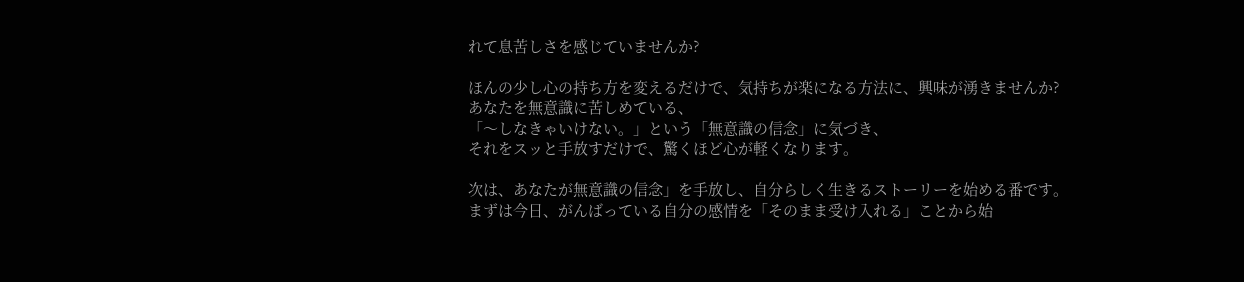れて息苦しさを感じていませんか?

ほんの少し心の持ち方を変えるだけで、気持ちが楽になる方法に、興味が湧きませんか?
あなたを無意識に苦しめている、
「〜しなきゃいけない。」という「無意識の信念」に気づき、
それをスッと手放すだけで、驚くほど心が軽くなります。

次は、あなたが無意識の信念」を手放し、自分らしく生きるストーリーを始める番です。
まずは今日、がんばっている自分の感情を「そのまま受け入れる」ことから始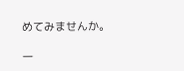めてみませんか。

一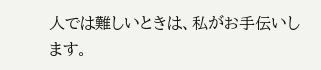人では難しいときは、私がお手伝いします。